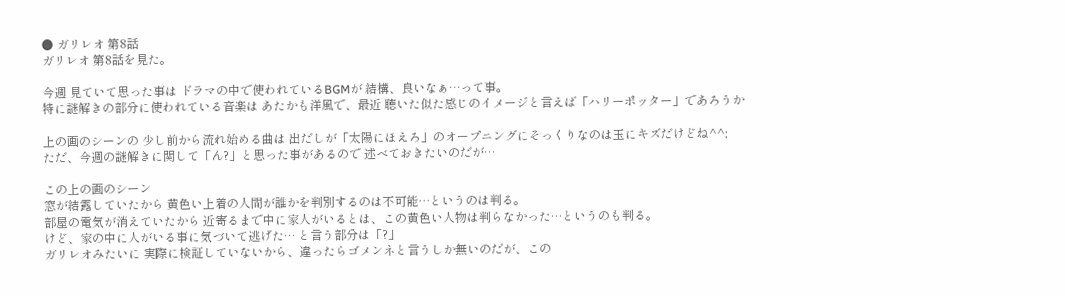● ガリレオ 第8話
ガリレオ 第8話を見た。

今週 見ていて思った事は ドラマの中で使われているBGMが 結構、良いなぁ…って事。
特に謎解きの部分に使われている音楽は あたかも洋風で、最近 聴いた似た感じのイメージと言えば「ハリーポッター」であろうか

上の画のシーンの 少し前から流れ始める曲は 出だしが「太陽にほえろ」のオープニングにそっくりなのは玉にキズだけどね^^;
ただ、今週の謎解きに関して「ん?」と思った事があるので 述べておきたいのだが…

この上の画のシーン
窓が結露していたから 黄色い上着の人間が誰かを判別するのは不可能…というのは判る。
部屋の電気が消えていたから 近寄るまで中に家人がいるとは、この黄色い人物は判らなかった…というのも判る。
けど、家の中に人がいる事に気づいて逃げた… と言う部分は「?」
ガリレオみたいに 実際に検証していないから、違ったらゴメンネと言うしか無いのだが、この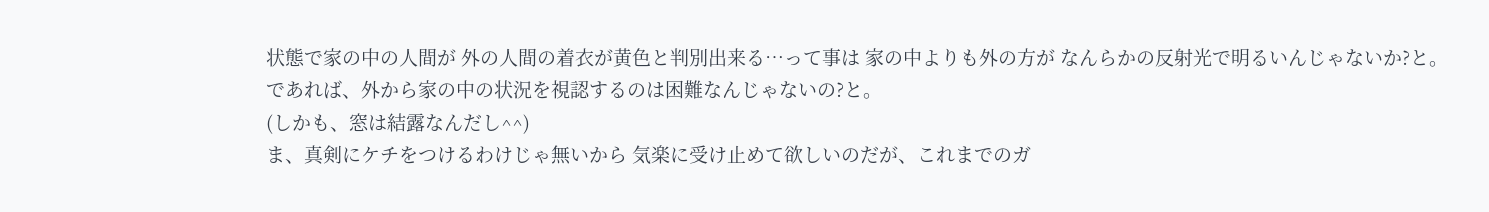状態で家の中の人間が 外の人間の着衣が黄色と判別出来る…って事は 家の中よりも外の方が なんらかの反射光で明るいんじゃないか?と。
であれば、外から家の中の状況を視認するのは困難なんじゃないの?と。
(しかも、窓は結露なんだし^^)
ま、真剣にケチをつけるわけじゃ無いから 気楽に受け止めて欲しいのだが、これまでのガ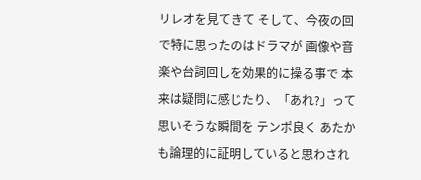リレオを見てきて そして、今夜の回で特に思ったのはドラマが 画像や音楽や台詞回しを効果的に操る事で 本来は疑問に感じたり、「あれ?」って思いそうな瞬間を テンポ良く あたかも論理的に証明していると思わされ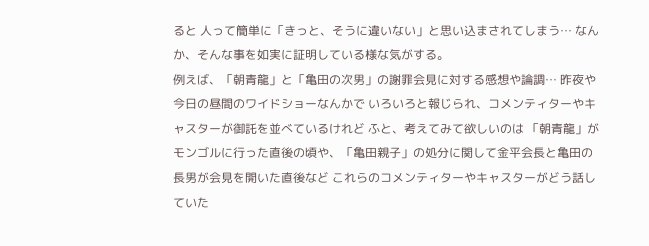ると 人って簡単に「きっと、そうに違いない」と思い込まされてしまう… なんか、そんな事を如実に証明している様な気がする。
例えば、「朝青龍」と「亀田の次男」の謝罪会見に対する感想や論調… 昨夜や今日の昼間のワイドショーなんかで いろいろと報じられ、コメンティターやキャスターが御託を並べているけれど ふと、考えてみて欲しいのは 「朝青龍」がモンゴルに行った直後の頃や、「亀田親子」の処分に関して金平会長と亀田の長男が会見を開いた直後など これらのコメンティターやキャスターがどう話していた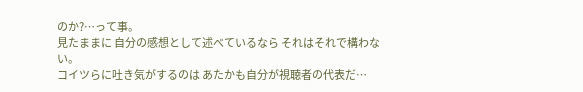のか?…って事。
見たままに 自分の感想として述べているなら それはそれで構わない。
コイツらに吐き気がするのは あたかも自分が視聴者の代表だ…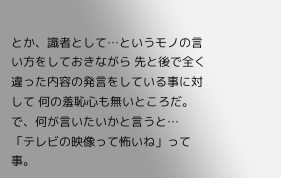とか、識者として…というモノの言い方をしておきながら 先と後で全く違った内容の発言をしている事に対して 何の羞恥心も無いところだ。
で、何が言いたいかと言うと…
「テレビの映像って怖いね」って事。